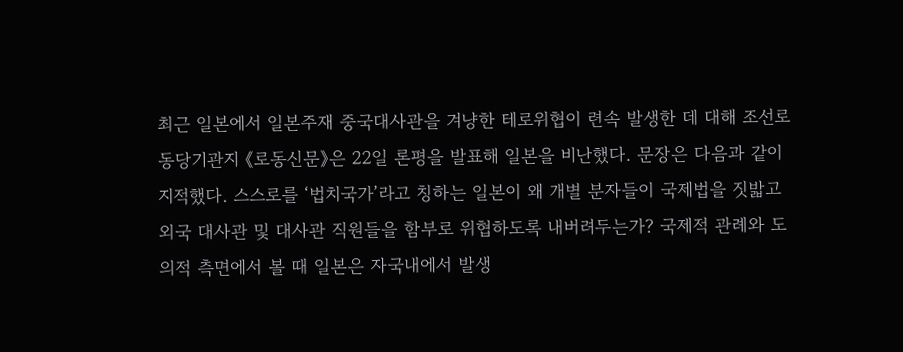최근 일본에서 일본주재 중국대사관을 겨냥한 테로위협이 련속 발생한 데 대해 조선로동당기관지 《로동신문》은 22일 론평을 발표해 일본을 비난했다. 문장은 다음과 같이 지적했다. 스스로를 ‘법치국가’라고 칭하는 일본이 왜 개별 분자들이 국제법을 짓밟고 외국 대사관 및 대사관 직원들을 함부로 위협하도록 내버려두는가? 국제적 관례와 도의적 측면에서 볼 때 일본은 자국내에서 발생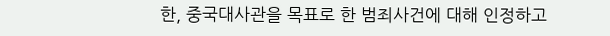한, 중국대사관을 목표로 한 범죄사건에 대해 인정하고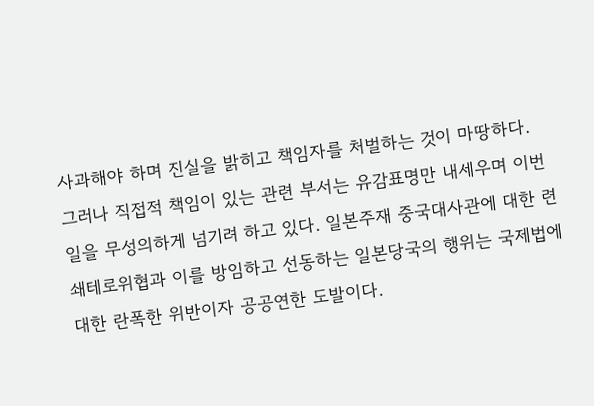사과해야 하며 진실을 밝히고 책임자를 처벌하는 것이 마땅하다. 그러나 직접적 책임이 있는 관련 부서는 유감표명만 내세우며 이번 일을 무성의하게 넘기려 하고 있다. 일본주재 중국대사관에 대한 련쇄테로위협과 이를 방임하고 선동하는 일본당국의 행위는 국제법에 대한 란폭한 위반이자 공공연한 도발이다.